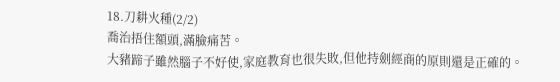18.刀耕火種(2/2)
喬治捂住額頭,滿臉痛苦。
大豬蹄子雖然腦子不好使,家庭教育也很失敗,但他持劍經商的原則還是正確的。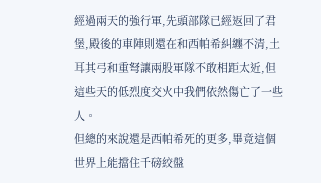經過兩天的強行軍,先頭部隊已經返回了君堡,殿後的車陣則還在和西帕希糾纏不清,土耳其弓和重弩讓兩股軍隊不敢相距太近,但這些天的低烈度交火中我們依然傷亡了一些人。
但總的來說還是西帕希死的更多,畢竟這個世界上能擋住千磅絞盤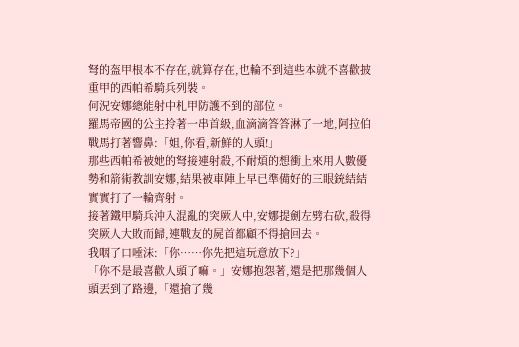弩的盔甲根本不存在,就算存在,也輪不到這些本就不喜歡披重甲的西帕希騎兵列裝。
何況安娜總能射中札甲防護不到的部位。
羅馬帝國的公主拎著一串首級,血滴滴答答淋了一地,阿拉伯戰馬打著響鼻:「姐,你看,新鮮的人頭!」
那些西帕希被她的弩接連射殺,不耐煩的想衝上來用人數優勢和箭術教訓安娜,結果被車陣上早已準備好的三眼銃結結實實打了一輪齊射。
接著鐵甲騎兵沖入混亂的突厥人中,安娜提劍左劈右砍,殺得突厥人大敗而歸,連戰友的屍首都顧不得搶回去。
我咽了口唾沫:「你……你先把這玩意放下?」
「你不是最喜歡人頭了嘛。」安娜抱怨著,還是把那幾個人頭丟到了路邊,「還搶了幾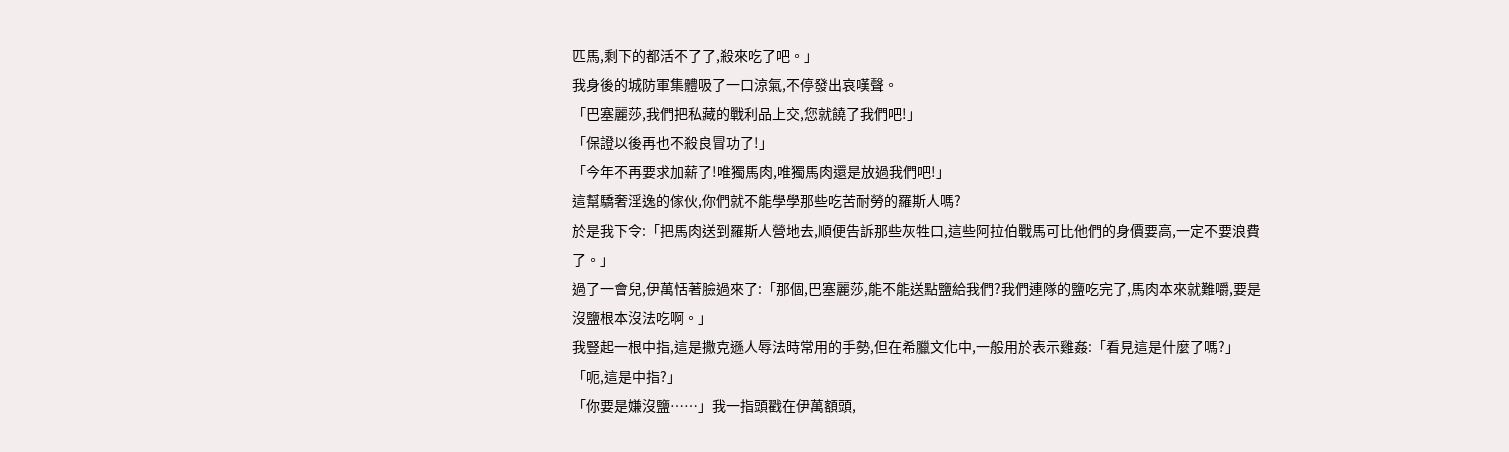匹馬,剩下的都活不了了,殺來吃了吧。」
我身後的城防軍集體吸了一口涼氣,不停發出哀嘆聲。
「巴塞麗莎,我們把私藏的戰利品上交,您就饒了我們吧!」
「保證以後再也不殺良冒功了!」
「今年不再要求加薪了!唯獨馬肉,唯獨馬肉還是放過我們吧!」
這幫驕奢淫逸的傢伙,你們就不能學學那些吃苦耐勞的羅斯人嗎?
於是我下令:「把馬肉送到羅斯人營地去,順便告訴那些灰牲口,這些阿拉伯戰馬可比他們的身價要高,一定不要浪費了。」
過了一會兒,伊萬恬著臉過來了:「那個,巴塞麗莎,能不能送點鹽給我們?我們連隊的鹽吃完了,馬肉本來就難嚼,要是沒鹽根本沒法吃啊。」
我豎起一根中指,這是撒克遜人辱法時常用的手勢,但在希臘文化中,一般用於表示雞姦:「看見這是什麼了嗎?」
「呃,這是中指?」
「你要是嫌沒鹽……」我一指頭戳在伊萬額頭,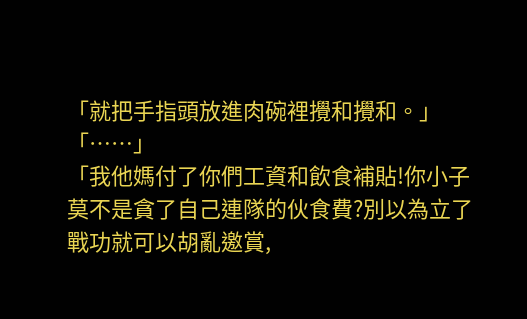「就把手指頭放進肉碗裡攪和攪和。」
「……」
「我他媽付了你們工資和飲食補貼!你小子莫不是貪了自己連隊的伙食費?別以為立了戰功就可以胡亂邀賞,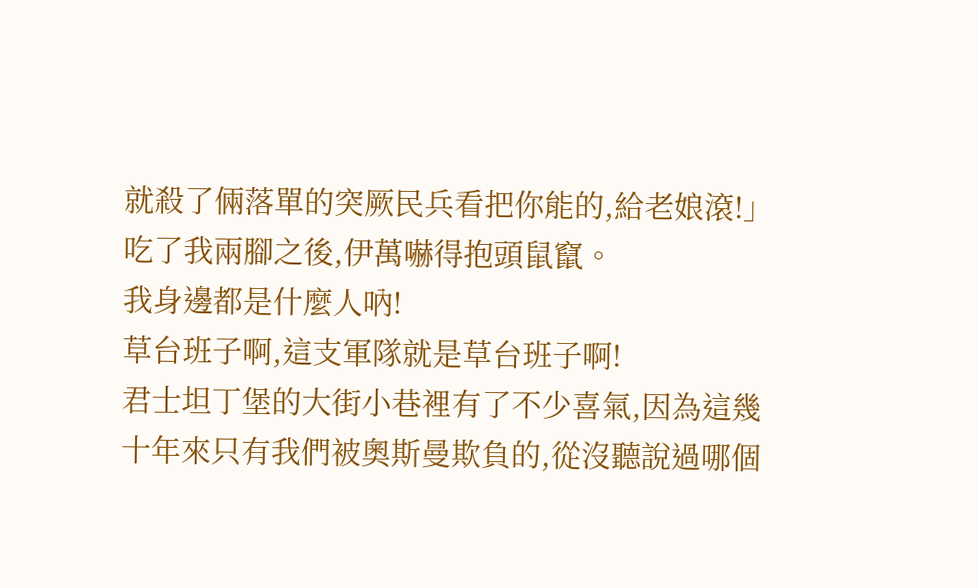就殺了倆落單的突厥民兵看把你能的,給老娘滾!」
吃了我兩腳之後,伊萬嚇得抱頭鼠竄。
我身邊都是什麼人吶!
草台班子啊,這支軍隊就是草台班子啊!
君士坦丁堡的大街小巷裡有了不少喜氣,因為這幾十年來只有我們被奧斯曼欺負的,從沒聽說過哪個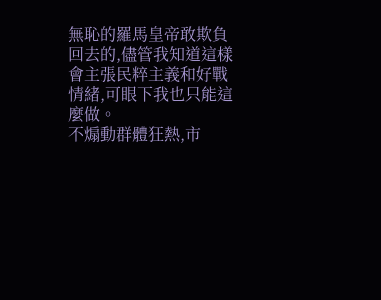無恥的羅馬皇帝敢欺負回去的,儘管我知道這樣會主張民粹主義和好戰情緒,可眼下我也只能這麼做。
不煽動群體狂熱,市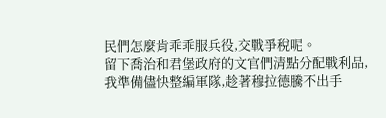民們怎麼肯乖乖服兵役,交戰爭稅呢。
留下喬治和君堡政府的文官們清點分配戰利品,我準備儘快整編軍隊,趁著穆拉德騰不出手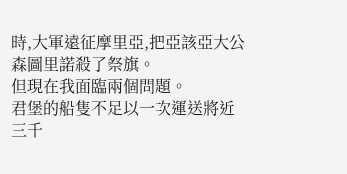時,大軍遠征摩里亞,把亞該亞大公森圖里諾殺了祭旗。
但現在我面臨兩個問題。
君堡的船隻不足以一次運送將近三千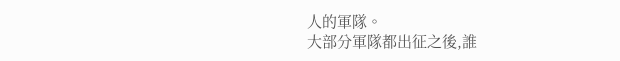人的軍隊。
大部分軍隊都出征之後,誰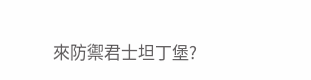來防禦君士坦丁堡?